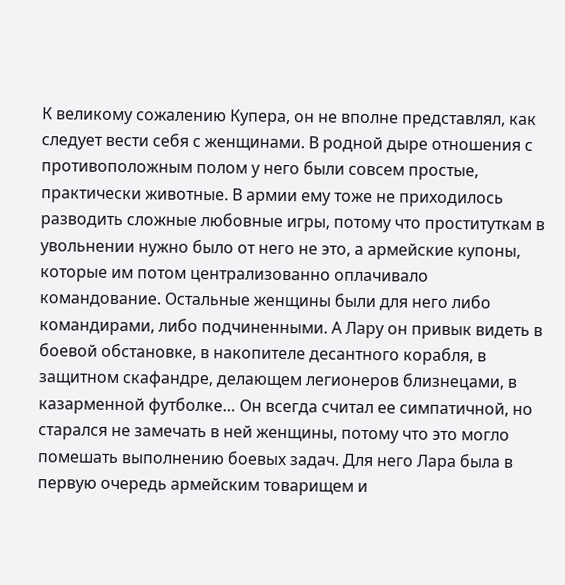К великому сожалению Купера, он не вполне представлял, как следует вести себя с женщинами. В родной дыре отношения с противоположным полом у него были совсем простые, практически животные. В армии ему тоже не приходилось разводить сложные любовные игры, потому что проституткам в увольнении нужно было от него не это, а армейские купоны, которые им потом централизованно оплачивало командование. Остальные женщины были для него либо командирами, либо подчиненными. А Лару он привык видеть в боевой обстановке, в накопителе десантного корабля, в защитном скафандре, делающем легионеров близнецами, в казарменной футболке… Он всегда считал ее симпатичной, но старался не замечать в ней женщины, потому что это могло помешать выполнению боевых задач. Для него Лара была в первую очередь армейским товарищем и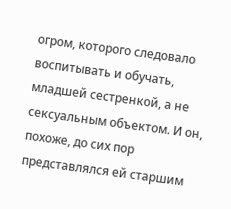огром, которого следовало воспитывать и обучать, младшей сестренкой, а не сексуальным объектом. И он, похоже, до сих пор представлялся ей старшим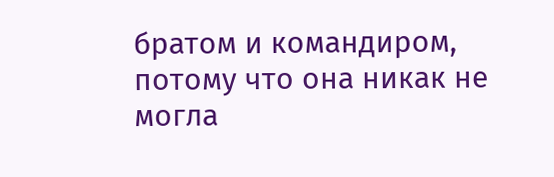братом и командиром, потому что она никак не могла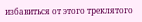избавиться от этого треклятого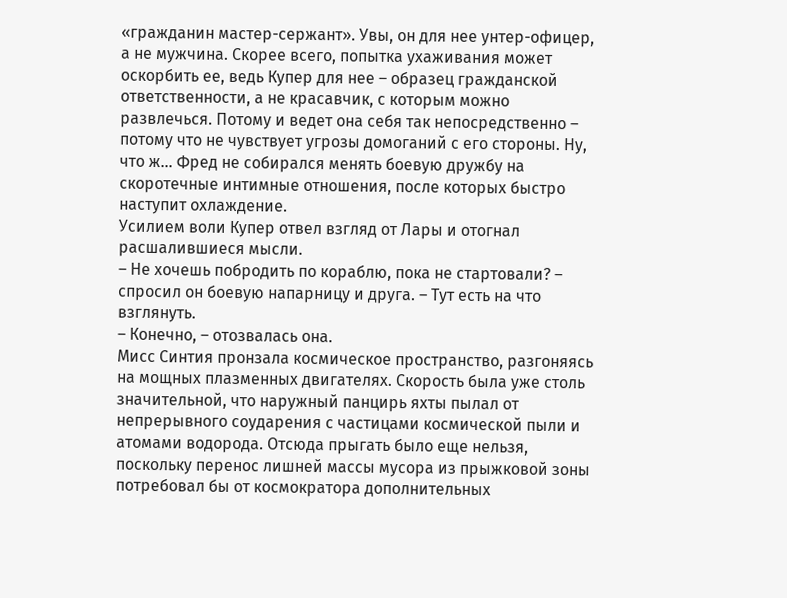«гражданин мастер-сержант». Увы, он для нее унтер-офицер, а не мужчина. Скорее всего, попытка ухаживания может оскорбить ее, ведь Купер для нее – образец гражданской ответственности, а не красавчик, с которым можно развлечься. Потому и ведет она себя так непосредственно – потому что не чувствует угрозы домоганий с его стороны. Ну, что ж… Фред не собирался менять боевую дружбу на скоротечные интимные отношения, после которых быстро наступит охлаждение.
Усилием воли Купер отвел взгляд от Лары и отогнал расшалившиеся мысли.
– Не хочешь побродить по кораблю, пока не стартовали? – спросил он боевую напарницу и друга. – Тут есть на что взглянуть.
– Конечно, – отозвалась она.
Мисс Синтия пронзала космическое пространство, разгоняясь на мощных плазменных двигателях. Скорость была уже столь значительной, что наружный панцирь яхты пылал от непрерывного соударения с частицами космической пыли и атомами водорода. Отсюда прыгать было еще нельзя, поскольку перенос лишней массы мусора из прыжковой зоны потребовал бы от космократора дополнительных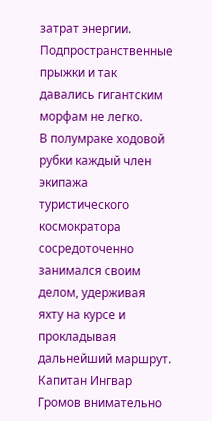затрат энергии. Подпространственные прыжки и так давались гигантским морфам не легко.
В полумраке ходовой рубки каждый член экипажа туристического космократора сосредоточенно занимался своим делом, удерживая яхту на курсе и прокладывая дальнейший маршрут. Капитан Ингвар Громов внимательно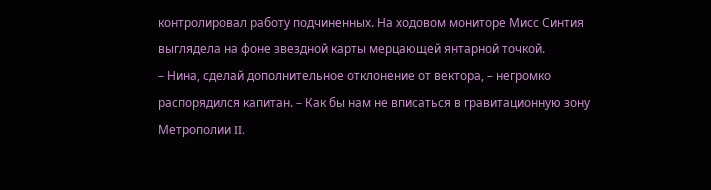контролировал работу подчиненных. На ходовом мониторе Мисс Синтия выглядела на фоне звездной карты мерцающей янтарной точкой.
– Нина, сделай дополнительное отклонение от вектора, – негромко распорядился капитан. – Как бы нам не вписаться в гравитационную зону Метрополии II.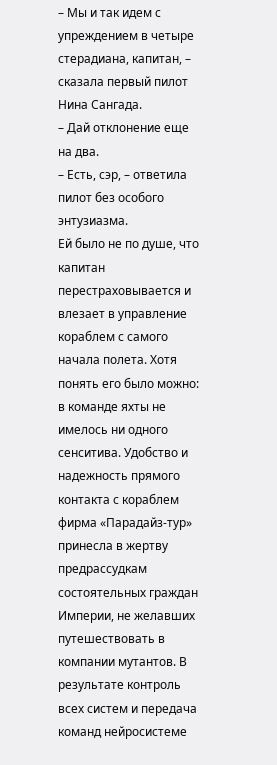– Мы и так идем с упреждением в четыре стерадиана, капитан, – сказала первый пилот Нина Сангада.
– Дай отклонение еще на два.
– Есть, сэр, – ответила пилот без особого энтузиазма.
Ей было не по душе, что капитан перестраховывается и влезает в управление кораблем с самого начала полета. Хотя понять его было можно: в команде яхты не имелось ни одного сенситива. Удобство и надежность прямого контакта с кораблем фирма «Парадайз-тур» принесла в жертву предрассудкам состоятельных граждан Империи, не желавших путешествовать в компании мутантов. В результате контроль всех систем и передача команд нейросистеме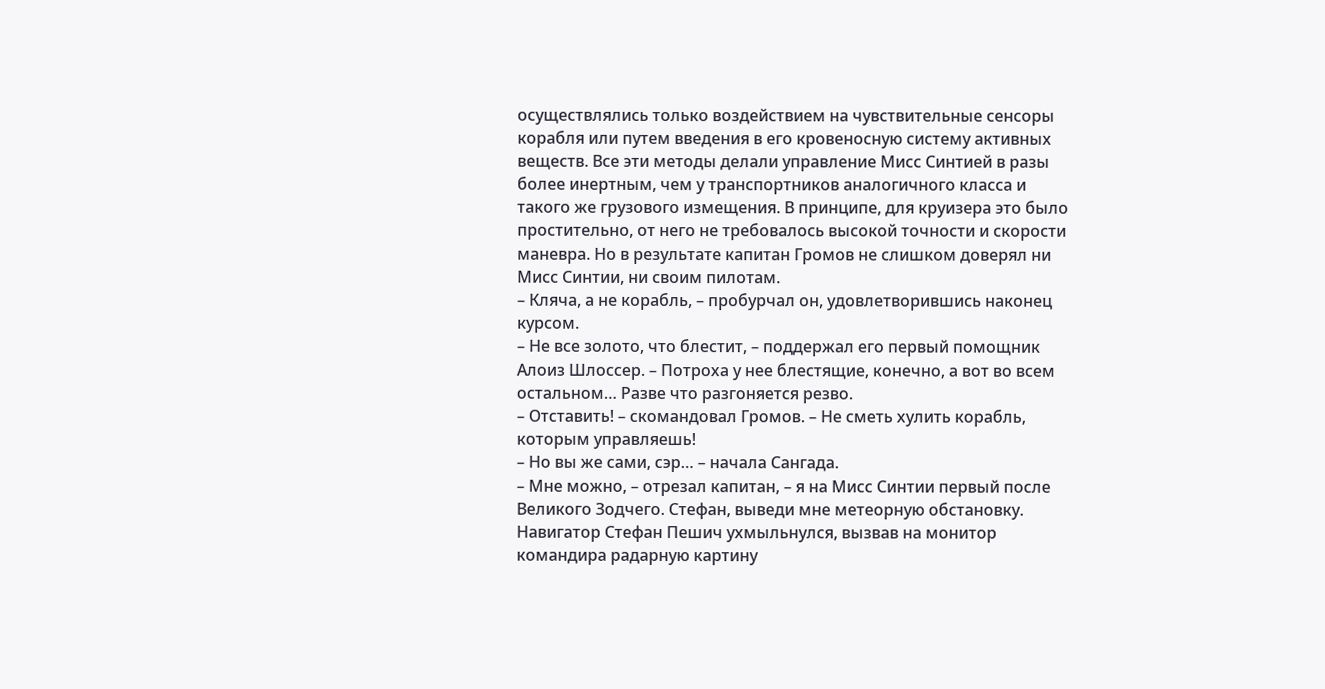осуществлялись только воздействием на чувствительные сенсоры корабля или путем введения в его кровеносную систему активных веществ. Все эти методы делали управление Мисс Синтией в разы более инертным, чем у транспортников аналогичного класса и такого же грузового измещения. В принципе, для круизера это было простительно, от него не требовалось высокой точности и скорости маневра. Но в результате капитан Громов не слишком доверял ни Мисс Синтии, ни своим пилотам.
– Кляча, а не корабль, – пробурчал он, удовлетворившись наконец курсом.
– Не все золото, что блестит, – поддержал его первый помощник Алоиз Шлоссер. – Потроха у нее блестящие, конечно, а вот во всем остальном… Разве что разгоняется резво.
– Отставить! – скомандовал Громов. – Не сметь хулить корабль, которым управляешь!
– Но вы же сами, сэр… – начала Сангада.
– Мне можно, – отрезал капитан, – я на Мисс Синтии первый после Великого Зодчего. Стефан, выведи мне метеорную обстановку.
Навигатор Стефан Пешич ухмыльнулся, вызвав на монитор командира радарную картину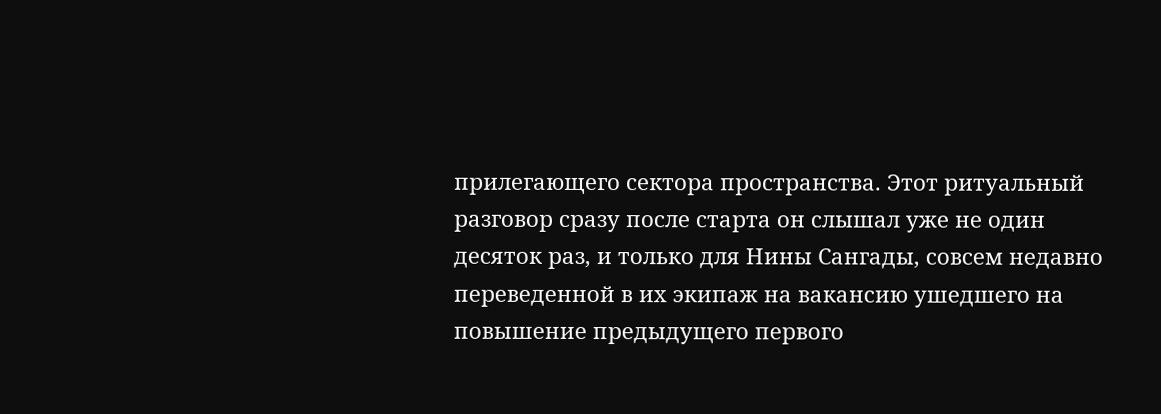прилегающего сектора пространства. Этот ритуальный разговор сразу после старта он слышал уже не один десяток раз, и только для Нины Сангады, совсем недавно переведенной в их экипаж на вакансию ушедшего на повышение предыдущего первого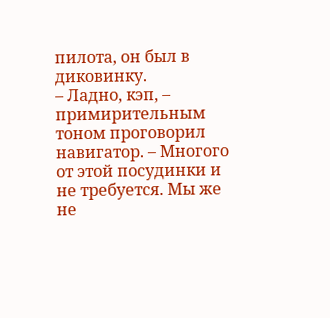пилота, он был в диковинку.
– Ладно, кэп, – примирительным тоном проговорил навигатор. – Многого от этой посудинки и не требуется. Мы же не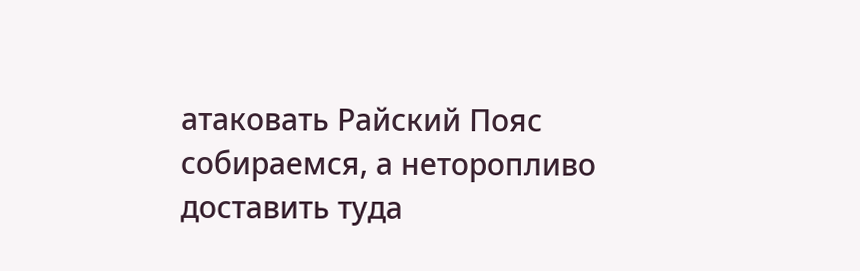атаковать Райский Пояс собираемся, а неторопливо доставить туда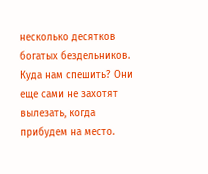несколько десятков богатых бездельников. Куда нам спешить? Они еще сами не захотят вылезать, когда прибудем на место.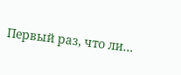Первый раз, что ли…